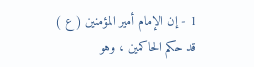1 - إن الإمام أمير المؤمنين ( ع ) قد حكم الحاكمين ، وهو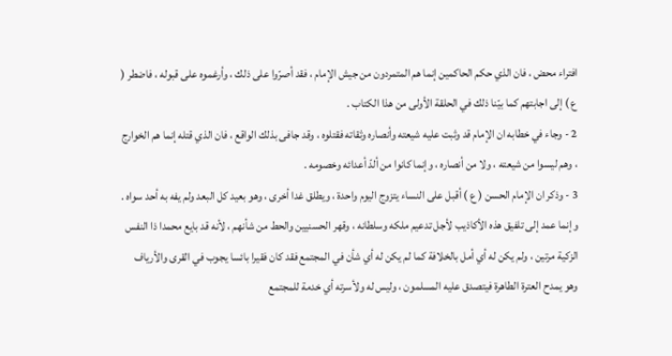افتراء محض ، فان الذي حكم الحاكمين إنما هم المتمردون من جيش الإمام ، فقد أصرّوا على ذلك ، وأرغموه على قبوله ، فاضطر ( ع ) إلى اجابتهم كما بيّنا ذلك في الحلقة الأولى من هذا الكتاب .
2 - وجاء في خطابه ان الإمام قد وثبت عليه شيعته وأنصاره وثقاته فقتلوه ، وقد جافى بذلك الواقع ، فان الذي قتله إنما هم الخوارج ، وهم ليسوا من شيعته ، ولا من أنصاره ، وإنما كانوا من ألدّ أعدائه وخصومه .
3 - وذكر ان الإمام الحسن ( ع ) أقبل على النساء يتزوج اليوم واحدة ، ويطلق غدا أخرى ، وهو بعيد كل البعد ولم يفه به أحد سواه .
وإنما عمد إلى تلفيق هذه الأكاذيب لأجل تدعيم ملكه وسلطانه ، وقهر الحسنيين والحط من شأنهم ، لأنه قد بايع محمدا ذا النفس الزكية مرتين ، ولم يكن له أي أمل بالخلافة كما لم يكن له أي شأن في المجتمع فقد كان فقيرا بائسا يجوب في القرى والأرياف وهو يمدح العترة الطاهرة فيتصدق عليه المسلمون ، وليس له ولأسرته أي خدمة للمجتمع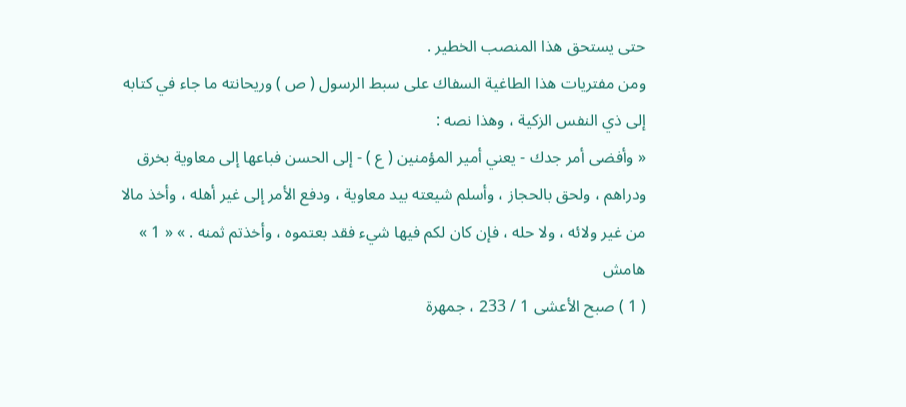حتى يستحق هذا المنصب الخطير .
ومن مفتريات هذا الطاغية السفاك على سبط الرسول ( ص ) وريحانته ما جاء في كتابه إلى ذي النفس الزكية ، وهذا نصه :
« وأفضى أمر جدك - يعني أمير المؤمنين ( ع ) - إلى الحسن فباعها إلى معاوية بخرق ودراهم ، ولحق بالحجاز ، وأسلم شيعته بيد معاوية ، ودفع الأمر إلى غير أهله ، وأخذ مالا من غير ولائه ، ولا حله ، فإن كان لكم فيها شيء فقد بعتموه ، وأخذتم ثمنه . » « 1 »
هامش
( 1 ) صبح الأعشى 1 / 233 ، جمهرة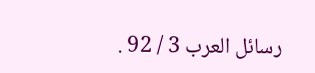رسائل العرب 3 / 92 .